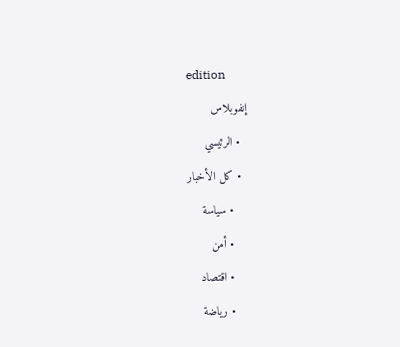edition
إنفوبلاس
  • الرئيسي
  • كل الأخبار
    • سياسة
    • أمن
    • اقتصاد
    • رياضة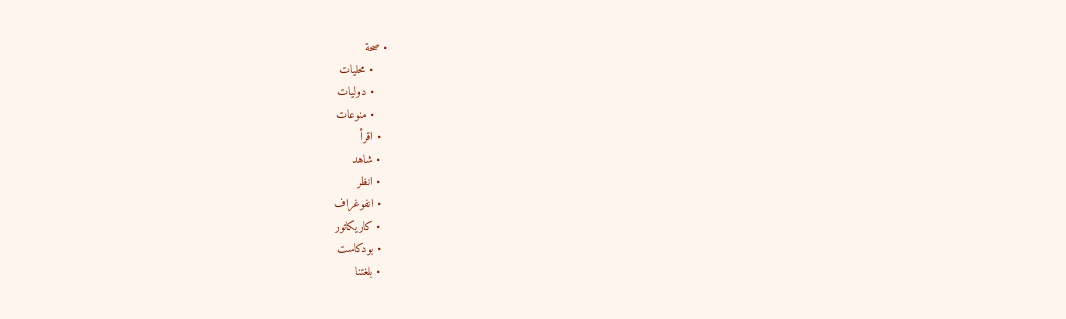• صحة
    • محليات
    • دوليات
    • منوعات
  • اقرأ
  • شاهد
  • انظر
  • انفوغراف
  • كاريكاتور
  • بودكاست
  • بلغتنا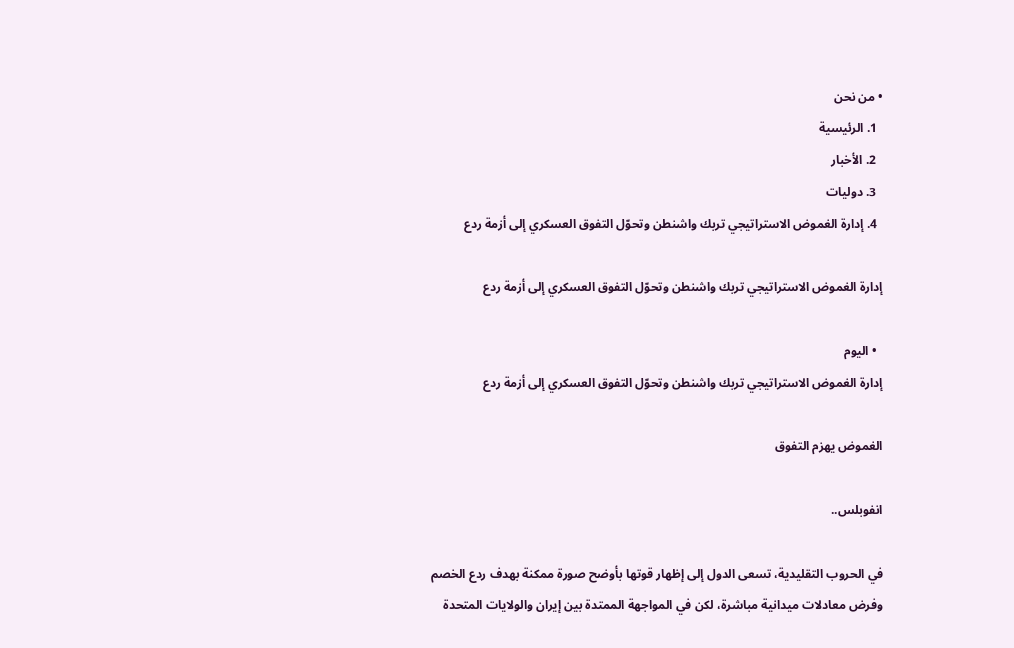• من نحن
  1. الرئيسية
  2. الأخبار
  3. دوليات
  4. إدارة الغموض الاستراتيجي تربك واشنطن وتحوّل التفوق العسكري إلى أزمة ردع

إدارة الغموض الاستراتيجي تربك واشنطن وتحوّل التفوق العسكري إلى أزمة ردع

  • اليوم
إدارة الغموض الاستراتيجي تربك واشنطن وتحوّل التفوق العسكري إلى أزمة ردع

الغموض يهزم التفوق

انفوبلس..

في الحروب التقليدية، تسعى الدول إلى إظهار قوتها بأوضح صورة ممكنة بهدف ردع الخصم وفرض معادلات ميدانية مباشرة، لكن في المواجهة الممتدة بين إيران والولايات المتحدة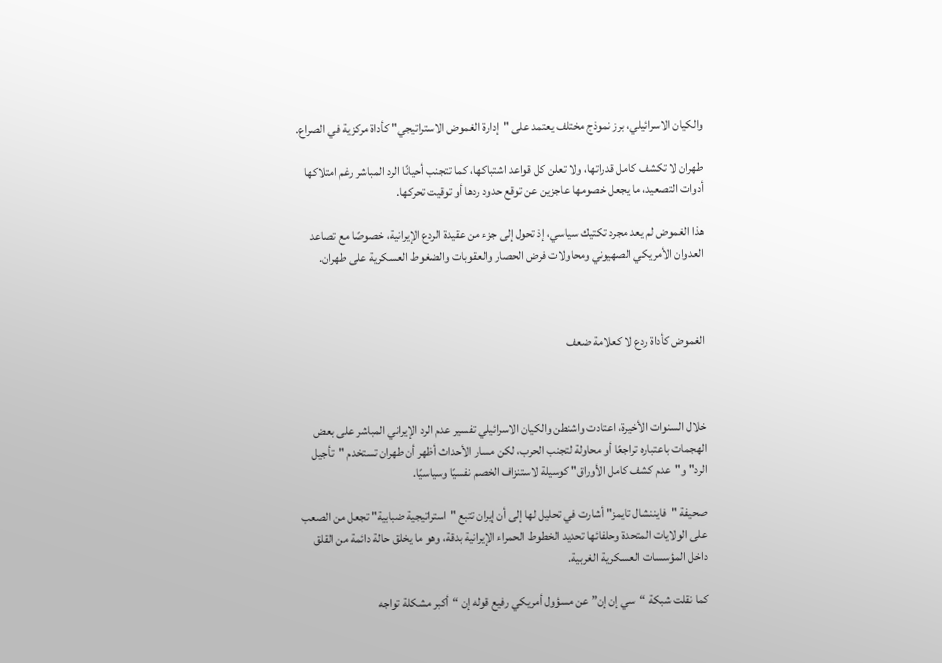والكيان الاسرائيلي، برز نموذج مختلف يعتمد على "إدارة الغموض الاستراتيجي" كأداة مركزية في الصراع.

طهران لا تكشف كامل قدراتها، ولا تعلن كل قواعد اشتباكها، كما تتجنب أحيانًا الرد المباشر رغم امتلاكها أدوات التصعيد، ما يجعل خصومها عاجزين عن توقع حدود ردها أو توقيت تحركها.

هذا الغموض لم يعد مجرد تكتيك سياسي، إذ تحول إلى جزء من عقيدة الردع الإيرانية، خصوصًا مع تصاعد العدوان الأمريكي الصهيوني ومحاولات فرض الحصار والعقوبات والضغوط العسكرية على طهران.



الغموض كأداة ردع لا كعلامة ضعف



خلال السنوات الأخيرة، اعتادت واشنطن والكيان الاسرائيلي تفسير عدم الرد الإيراني المباشر على بعض الهجمات باعتباره تراجعًا أو محاولة لتجنب الحرب، لكن مسار الأحداث أظهر أن طهران تستخدم "تأجيل الرد" و"عدم كشف كامل الأوراق" كوسيلة لاستنزاف الخصم نفسيًا وسياسيًا.

صحيفة "فايننشال تايمز" أشارت في تحليل لها إلى أن إيران تتبع "استراتيجية ضبابية" تجعل من الصعب على الولايات المتحدة وحلفائها تحديد الخطوط الحمراء الإيرانية بدقة، وهو ما يخلق حالة دائمة من القلق داخل المؤسسات العسكرية الغربية.

كما نقلت شبكة “سي إن إن” عن مسؤول أمريكي رفيع قوله إن “أكبر مشكلة تواجه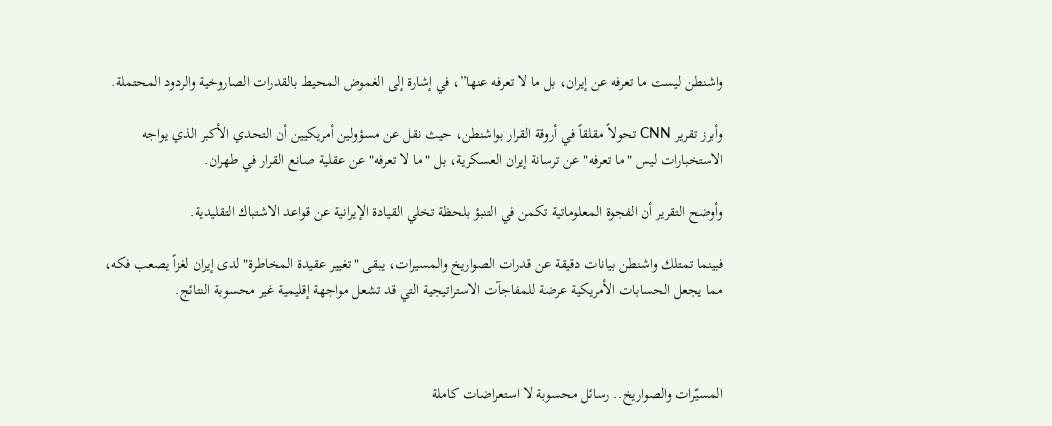واشنطن ليست ما تعرفه عن إيران، بل ما لا تعرفه عنها”، في إشارة إلى الغموض المحيط بالقدرات الصاروخية والردود المحتملة.

وأبرز تقرير CNN تحولاً مقلقاً في أروقة القرار بواشنطن، حيث نقل عن مسؤولين أمريكيين أن التحدي الأكبر الذي يواجه الاستخبارات ليس "ما تعرفه" عن ترسانة إيران العسكرية، بل "ما لا تعرفه" عن عقلية صانع القرار في طهران.

وأوضح التقرير أن الفجوة المعلوماتية تكمن في التنبؤ بلحظة تخلي القيادة الإيرانية عن قواعد الاشتباك التقليدية.

فبينما تمتلك واشنطن بيانات دقيقة عن قدرات الصواريخ والمسيرات، يبقى "تغيير عقيدة المخاطرة" لدى إيران لغزاً يصعب فكه، مما يجعل الحسابات الأمريكية عرضة للمفاجآت الاستراتيجية التي قد تشعل مواجهة إقليمية غير محسوبة النتائج.



المسيّرات والصواريخ.. رسائل محسوبة لا استعراضات كاملة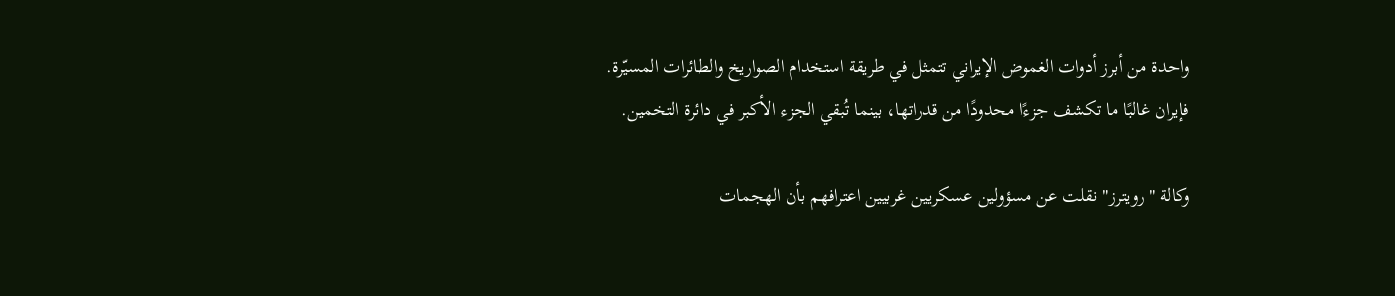واحدة من أبرز أدوات الغموض الإيراني تتمثل في طريقة استخدام الصواريخ والطائرات المسيّرة. فإيران غالبًا ما تكشف جزءًا محدودًا من قدراتها، بينما تُبقي الجزء الأكبر في دائرة التخمين.

وكالة "رويترز" نقلت عن مسؤولين عسكريين غربيين اعترافهم بأن الهجمات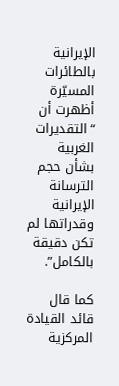الإيرانية بالطائرات المسيّرة أظهرت أن “التقديرات الغربية بشأن حجم الترسانة الإيرانية وقدراتها لم تكن دقيقة بالكامل”.

كما قال قائد القيادة المركزية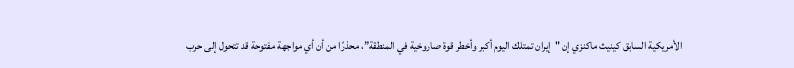الأمريكية السابق كينيث ماكنزي إن "إيران تمتلك اليوم أكبر وأخطر قوة صاروخية في المنطقة”، محذرًا من أن أي مواجهة مفتوحة قد تتحول إلى حرب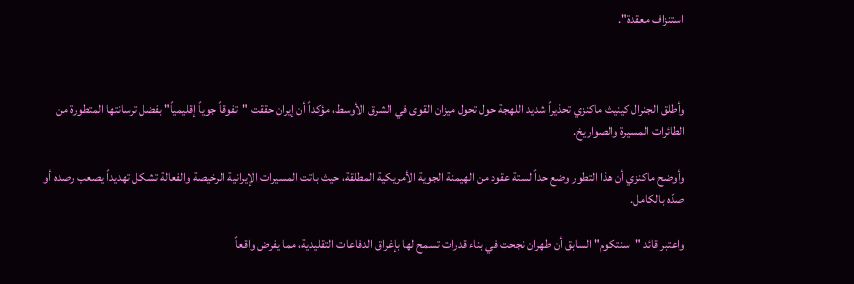استنزاف معقدة".



وأطلق الجنرال كينيث ماكنزي تحذيراً شديد اللهجة حول تحول ميزان القوى في الشرق الأوسط، مؤكداً أن إيران حققت "تفوقاً جوياً إقليمياً" بفضل ترسانتها المتطورة من الطائرات المسيرة والصواريخ.

وأوضح ماكنزي أن هذا التطور وضع حداً لستة عقود من الهيمنة الجوية الأمريكية المطلقة، حيث باتت المسيرات الإيرانية الرخيصة والفعالة تشكل تهديداً يصعب رصده أو صدّه بالكامل.

واعتبر قائد "سنتكوم" السابق أن طهران نجحت في بناء قدرات تسمح لها بإغراق الدفاعات التقليدية، مما يفرض واقعاً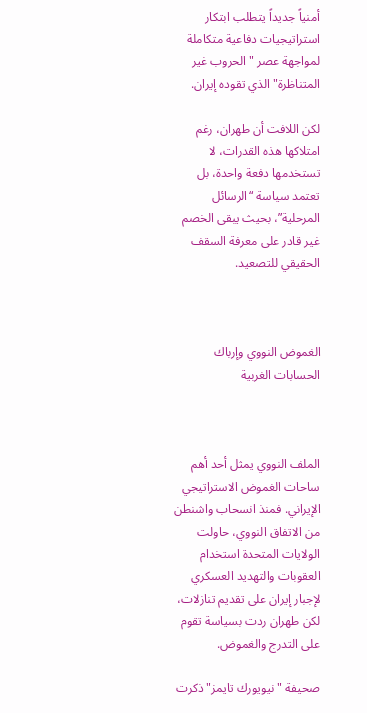أمنياً جديداً يتطلب ابتكار استراتيجيات دفاعية متكاملة لمواجهة عصر "الحروب غير المتناظرة" الذي تقوده إيران.

لكن اللافت أن طهران، رغم امتلاكها هذه القدرات، لا تستخدمها دفعة واحدة، بل تعتمد سياسة “الرسائل المرحلية”، بحيث يبقى الخصم غير قادر على معرفة السقف الحقيقي للتصعيد.



الغموض النووي وإرباك الحسابات الغربية



الملف النووي يمثل أحد أهم ساحات الغموض الاستراتيجي الإيراني. فمنذ انسحاب واشنطن من الاتفاق النووي، حاولت الولايات المتحدة استخدام العقوبات والتهديد العسكري لإجبار إيران على تقديم تنازلات، لكن طهران ردت بسياسة تقوم على التدرج والغموض.

صحيفة "نيويورك تايمز" ذكرت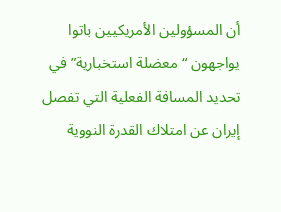أن المسؤولين الأمريكيين باتوا يواجهون “معضلة استخبارية” في تحديد المسافة الفعلية التي تفصل إيران عن امتلاك القدرة النووية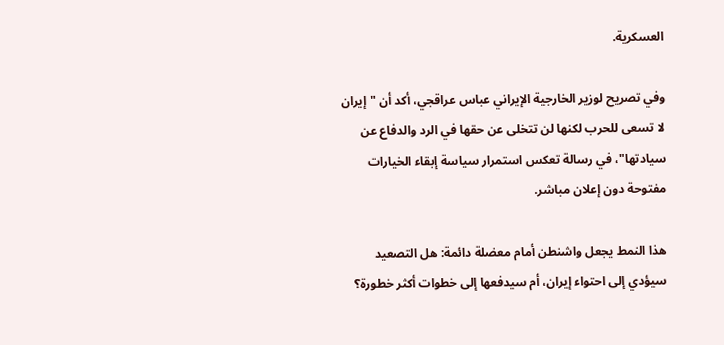العسكرية.

وفي تصريح لوزير الخارجية الإيراني عباس عراقجي، أكد أن "إيران لا تسعى للحرب لكنها لن تتخلى عن حقها في الرد والدفاع عن سيادتها"، في رسالة تعكس استمرار سياسة إبقاء الخيارات مفتوحة دون إعلان مباشر.

هذا النمط يجعل واشنطن أمام معضلة دائمة: هل التصعيد سيؤدي إلى احتواء إيران، أم سيدفعها إلى خطوات أكثر خطورة؟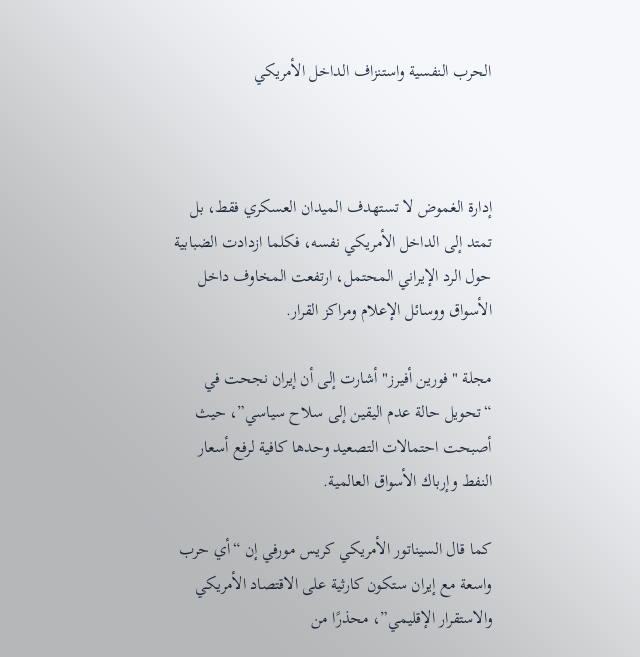الحرب النفسية واستنزاف الداخل الأمريكي



إدارة الغموض لا تستهدف الميدان العسكري فقط، بل تمتد إلى الداخل الأمريكي نفسه، فكلما ازدادت الضبابية حول الرد الإيراني المحتمل، ارتفعت المخاوف داخل الأسواق ووسائل الإعلام ومراكز القرار.

مجلة "فورين أفيرز" أشارت إلى أن إيران نجحت في “تحويل حالة عدم اليقين إلى سلاح سياسي”، حيث أصبحت احتمالات التصعيد وحدها كافية لرفع أسعار النفط وإرباك الأسواق العالمية.

كما قال السيناتور الأمريكي كريس مورفي إن “أي حرب واسعة مع إيران ستكون كارثية على الاقتصاد الأمريكي والاستقرار الإقليمي”، محذرًا من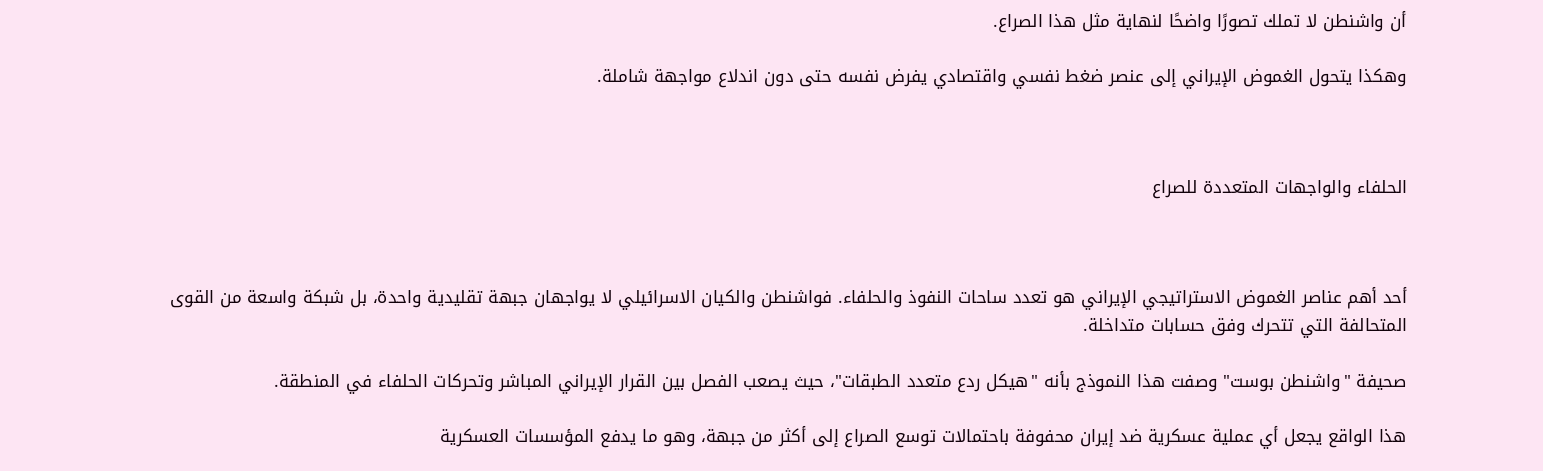أن واشنطن لا تملك تصورًا واضحًا لنهاية مثل هذا الصراع.

وهكذا يتحول الغموض الإيراني إلى عنصر ضغط نفسي واقتصادي يفرض نفسه حتى دون اندلاع مواجهة شاملة.



الحلفاء والواجهات المتعددة للصراع



أحد أهم عناصر الغموض الاستراتيجي الإيراني هو تعدد ساحات النفوذ والحلفاء. فواشنطن والكيان الاسرائيلي لا يواجهان جبهة تقليدية واحدة، بل شبكة واسعة من القوى المتحالفة التي تتحرك وفق حسابات متداخلة.

صحيفة "واشنطن بوست" وصفت هذا النموذج بأنه "هيكل ردع متعدد الطبقات"، حيث يصعب الفصل بين القرار الإيراني المباشر وتحركات الحلفاء في المنطقة.

هذا الواقع يجعل أي عملية عسكرية ضد إيران محفوفة باحتمالات توسع الصراع إلى أكثر من جبهة، وهو ما يدفع المؤسسات العسكرية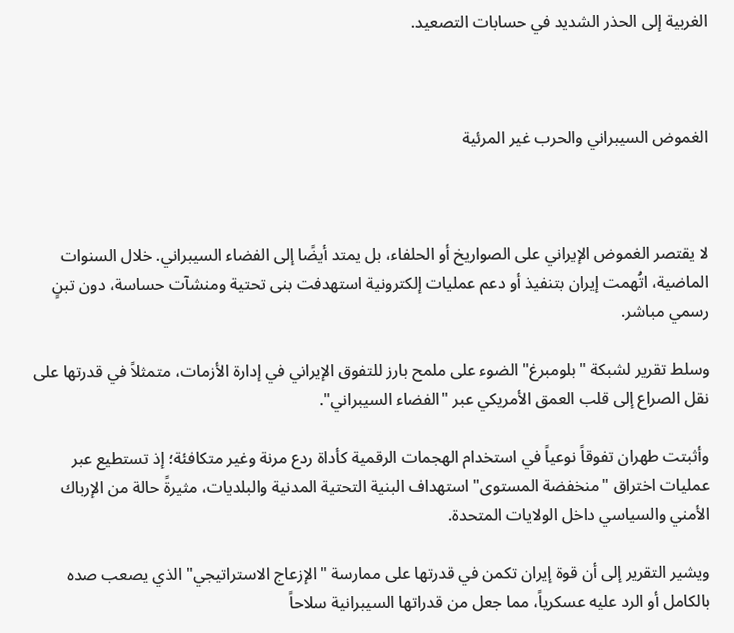الغربية إلى الحذر الشديد في حسابات التصعيد.



الغموض السيبراني والحرب غير المرئية



لا يقتصر الغموض الإيراني على الصواريخ أو الحلفاء، بل يمتد أيضًا إلى الفضاء السيبراني. خلال السنوات الماضية، اتُهمت إيران بتنفيذ أو دعم عمليات إلكترونية استهدفت بنى تحتية ومنشآت حساسة، دون تبنٍ رسمي مباشر.

وسلط تقرير لشبكة "بلومبرغ" الضوء على ملمح بارز للتفوق الإيراني في إدارة الأزمات، متمثلاً في قدرتها على نقل الصراع إلى قلب العمق الأمريكي عبر "الفضاء السيبراني".

وأثبتت طهران تفوقاً نوعياً في استخدام الهجمات الرقمية كأداة ردع مرنة وغير متكافئة؛ إذ تستطيع عبر عمليات اختراق "منخفضة المستوى" استهداف البنية التحتية المدنية والبلديات، مثيرةً حالة من الإرباك الأمني والسياسي داخل الولايات المتحدة.

ويشير التقرير إلى أن قوة إيران تكمن في قدرتها على ممارسة "الإزعاج الاستراتيجي" الذي يصعب صده بالكامل أو الرد عليه عسكرياً، مما جعل من قدراتها السيبرانية سلاحاً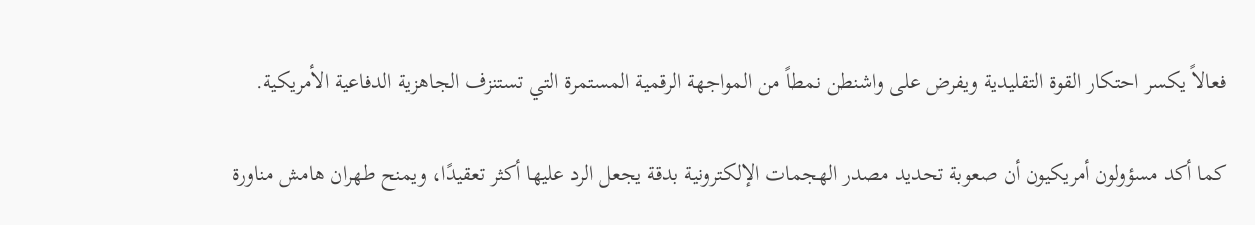فعالاً يكسر احتكار القوة التقليدية ويفرض على واشنطن نمطاً من المواجهة الرقمية المستمرة التي تستنزف الجاهزية الدفاعية الأمريكية.

كما أكد مسؤولون أمريكيون أن صعوبة تحديد مصدر الهجمات الإلكترونية بدقة يجعل الرد عليها أكثر تعقيدًا، ويمنح طهران هامش مناورة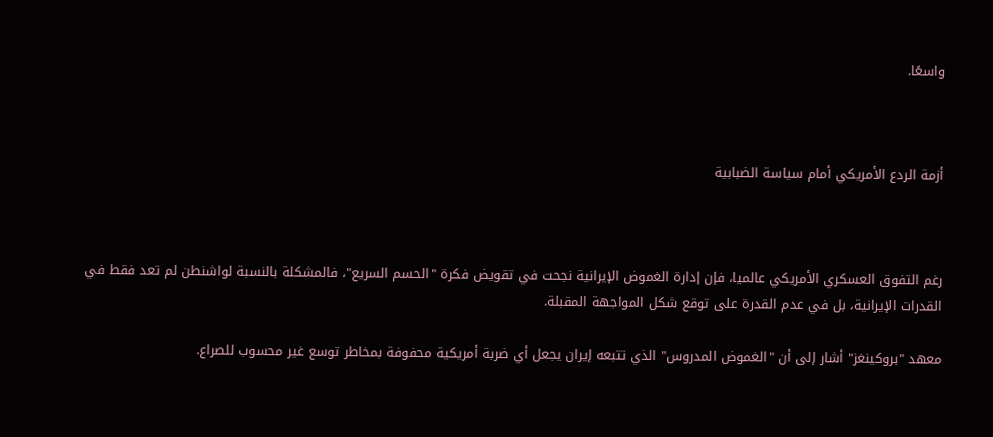واسعًا.



أزمة الردع الأمريكي أمام سياسة الضبابية



رغم التفوق العسكري الأمريكي عالميا، فإن إدارة الغموض الإيرانية نجحت في تقويض فكرة "الحسم السريع"، فالمشكلة بالنسبة لواشنطن لم تعد فقط في القدرات الإيرانية، بل في عدم القدرة على توقع شكل المواجهة المقبلة.

معهد "بروكينغز" أشار إلى أن "الغموض المدروس" الذي تتبعه إيران يجعل أي ضربة أمريكية محفوفة بمخاطر توسع غير محسوب للصراع.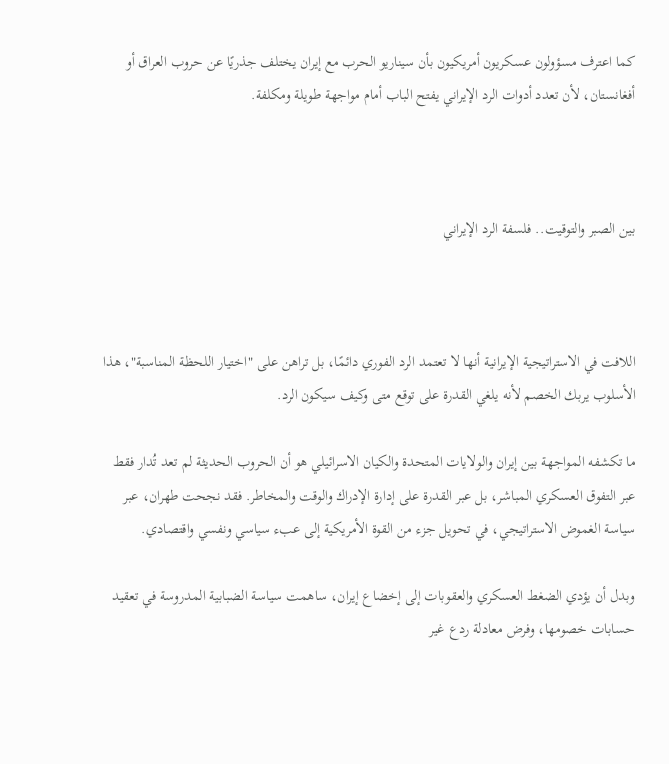كما اعترف مسؤولون عسكريون أمريكيون بأن سيناريو الحرب مع إيران يختلف جذريًا عن حروب العراق أو أفغانستان، لأن تعدد أدوات الرد الإيراني يفتح الباب أمام مواجهة طويلة ومكلفة.



بين الصبر والتوقيت.. فلسفة الرد الإيراني



اللافت في الاستراتيجية الإيرانية أنها لا تعتمد الرد الفوري دائمًا، بل تراهن على "اختيار اللحظة المناسبة"، هذا الأسلوب يربك الخصم لأنه يلغي القدرة على توقع متى وكيف سيكون الرد.

ما تكشفه المواجهة بين إيران والولايات المتحدة والكيان الاسرائيلي هو أن الحروب الحديثة لم تعد تُدار فقط عبر التفوق العسكري المباشر، بل عبر القدرة على إدارة الإدراك والوقت والمخاطر. فقد نجحت طهران، عبر سياسة الغموض الاستراتيجي، في تحويل جزء من القوة الأمريكية إلى عبء سياسي ونفسي واقتصادي.

وبدل أن يؤدي الضغط العسكري والعقوبات إلى إخضاع إيران، ساهمت سياسة الضبابية المدروسة في تعقيد حسابات خصومها، وفرض معادلة ردع غير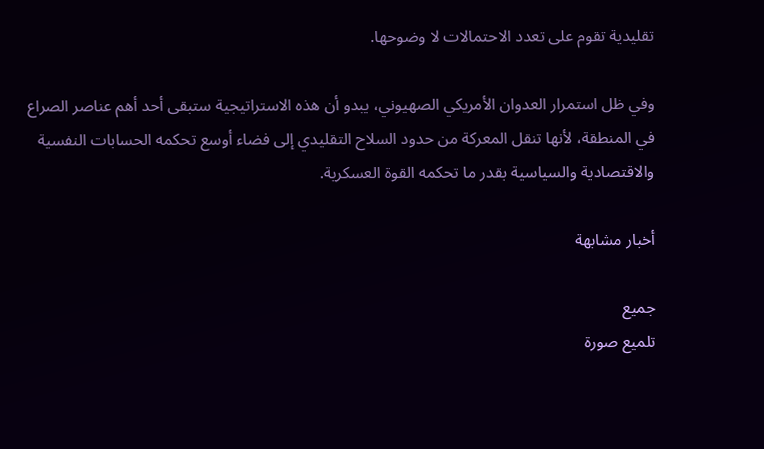تقليدية تقوم على تعدد الاحتمالات لا وضوحها.

وفي ظل استمرار العدوان الأمريكي الصهيوني، يبدو أن هذه الاستراتيجية ستبقى أحد أهم عناصر الصراع في المنطقة، لأنها تنقل المعركة من حدود السلاح التقليدي إلى فضاء أوسع تحكمه الحسابات النفسية والاقتصادية والسياسية بقدر ما تحكمه القوة العسكرية.

أخبار مشابهة

جميع
تلميع صورة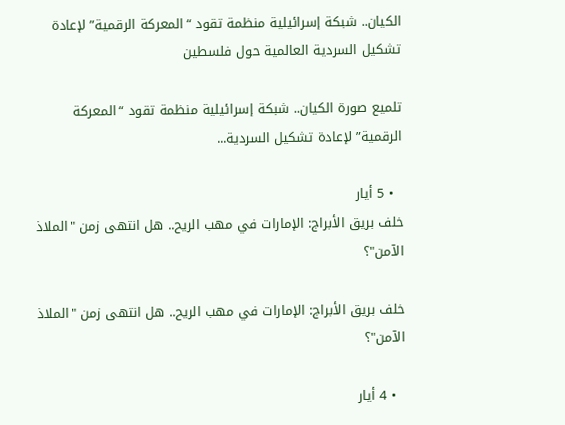الكيان.. شبكة إسرائيلية منظمة تقود “المعركة الرقمية” لإعادة تشكيل السردية العالمية حول فلسطين

تلميع صورة الكيان.. شبكة إسرائيلية منظمة تقود “المعركة الرقمية” لإعادة تشكيل السردية...

  • 5 أيار
خلف بريق الأبراج: الإمارات في مهب الريح.. هل انتهى زمن "الملاذ الآمن"؟

خلف بريق الأبراج: الإمارات في مهب الريح.. هل انتهى زمن "الملاذ الآمن"؟

  • 4 أيار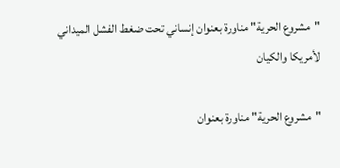"مشروع الحرية" مناورة بعنوان إنساني تحت ضغط الفشل الميداني لأمريكا والكيان

"مشروع الحرية" مناورة بعنوان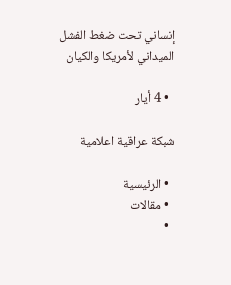إنساني تحت ضغط الفشل الميداني لأمريكا والكيان

  • 4 أيار

شبكة عراقية اعلامية

  • الرئيسية
  • مقالات
  •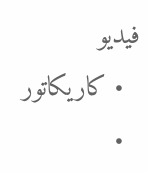فيديو
  • كاريكاتور
  •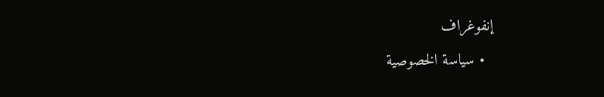إنفوغراف
  • سياسة الخصوصية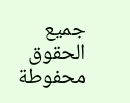جميع الحقوق محفوطة